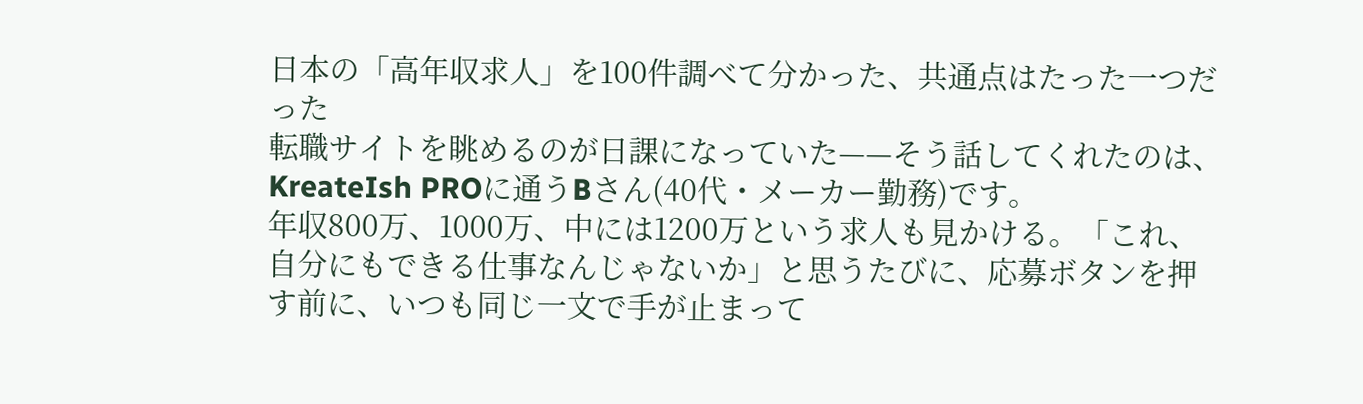日本の「高年収求人」を100件調べて分かった、共通点はたった一つだった
転職サイトを眺めるのが日課になっていた——そう話してくれたのは、KreateIsh PROに通うBさん(40代・メーカー勤務)です。
年収800万、1000万、中には1200万という求人も見かける。「これ、自分にもできる仕事なんじゃないか」と思うたびに、応募ボタンを押す前に、いつも同じ一文で手が止まって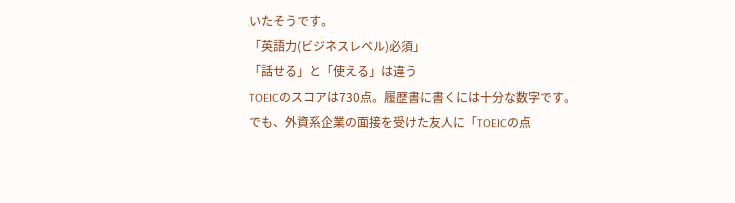いたそうです。
「英語力(ビジネスレベル)必須」
「話せる」と「使える」は違う
TOEICのスコアは730点。履歴書に書くには十分な数字です。
でも、外資系企業の面接を受けた友人に「TOEICの点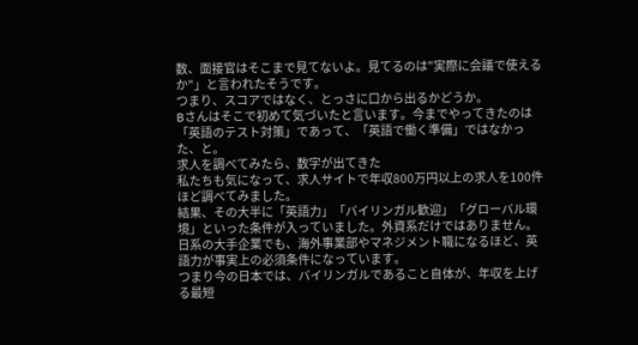数、面接官はそこまで見てないよ。見てるのは"実際に会議で使えるか"」と言われたそうです。
つまり、スコアではなく、とっさに口から出るかどうか。
Bさんはそこで初めて気づいたと言います。今までやってきたのは「英語のテスト対策」であって、「英語で働く準備」ではなかった、と。
求人を調べてみたら、数字が出てきた
私たちも気になって、求人サイトで年収800万円以上の求人を100件ほど調べてみました。
結果、その大半に「英語力」「バイリンガル歓迎」「グローバル環境」といった条件が入っていました。外資系だけではありません。日系の大手企業でも、海外事業部やマネジメント職になるほど、英語力が事実上の必須条件になっています。
つまり今の日本では、バイリンガルであること自体が、年収を上げる最短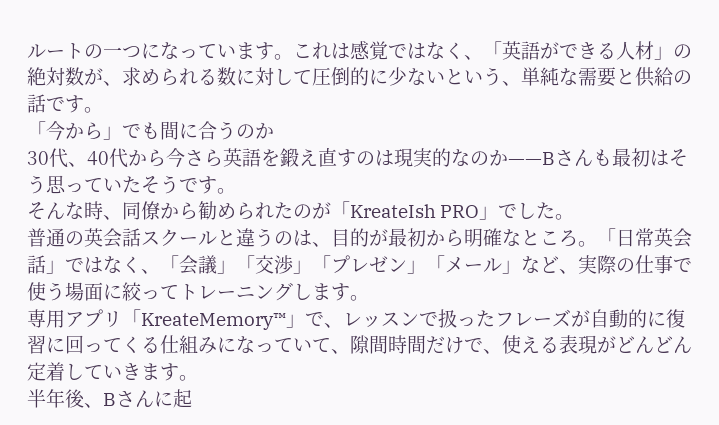ルートの一つになっています。これは感覚ではなく、「英語ができる人材」の絶対数が、求められる数に対して圧倒的に少ないという、単純な需要と供給の話です。
「今から」でも間に合うのか
30代、40代から今さら英語を鍛え直すのは現実的なのか——Bさんも最初はそう思っていたそうです。
そんな時、同僚から勧められたのが「KreateIsh PRO」でした。
普通の英会話スクールと違うのは、目的が最初から明確なところ。「日常英会話」ではなく、「会議」「交渉」「プレゼン」「メール」など、実際の仕事で使う場面に絞ってトレーニングします。
専用アプリ「KreateMemory™」で、レッスンで扱ったフレーズが自動的に復習に回ってくる仕組みになっていて、隙間時間だけで、使える表現がどんどん定着していきます。
半年後、Bさんに起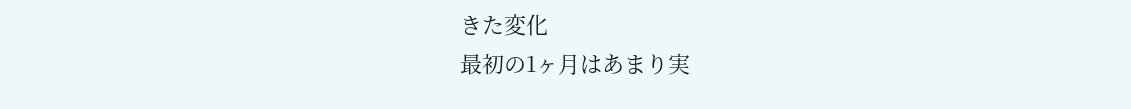きた変化
最初の1ヶ月はあまり実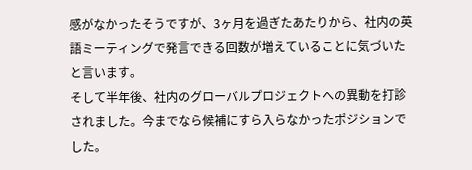感がなかったそうですが、3ヶ月を過ぎたあたりから、社内の英語ミーティングで発言できる回数が増えていることに気づいたと言います。
そして半年後、社内のグローバルプロジェクトへの異動を打診されました。今までなら候補にすら入らなかったポジションでした。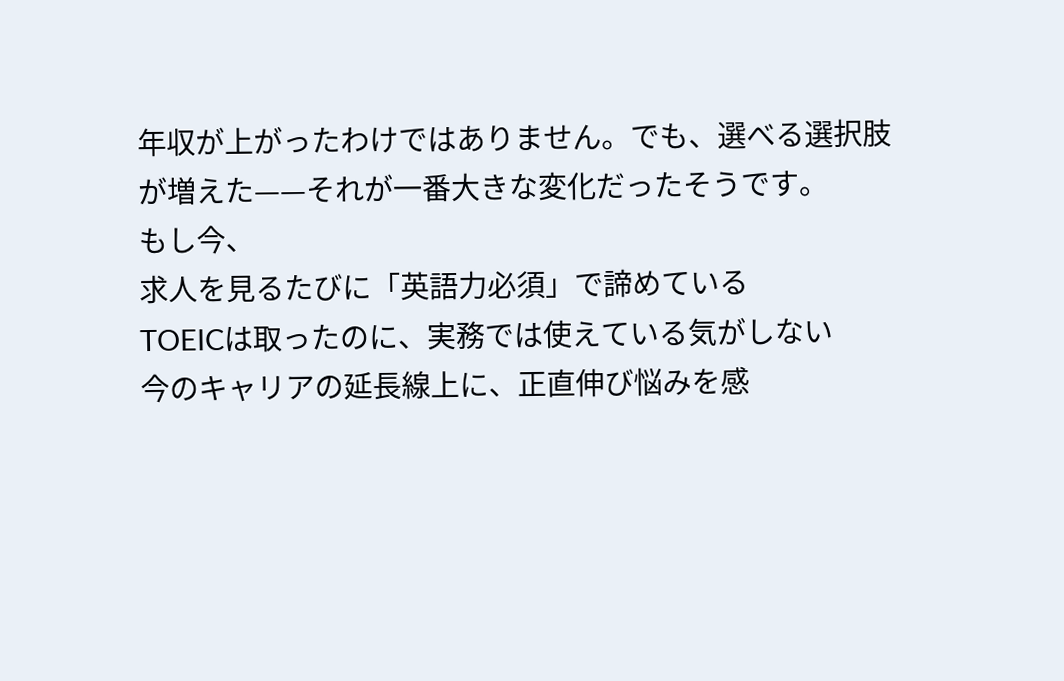年収が上がったわけではありません。でも、選べる選択肢が増えた——それが一番大きな変化だったそうです。
もし今、
求人を見るたびに「英語力必須」で諦めている
TOEICは取ったのに、実務では使えている気がしない
今のキャリアの延長線上に、正直伸び悩みを感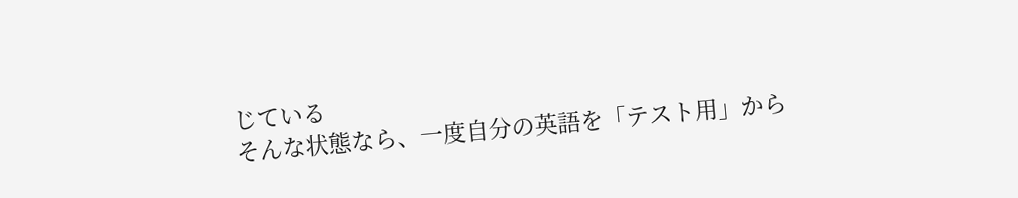じている
そんな状態なら、一度自分の英語を「テスト用」から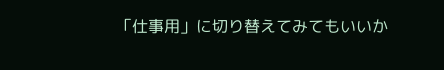「仕事用」に切り替えてみてもいいか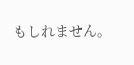もしれません。